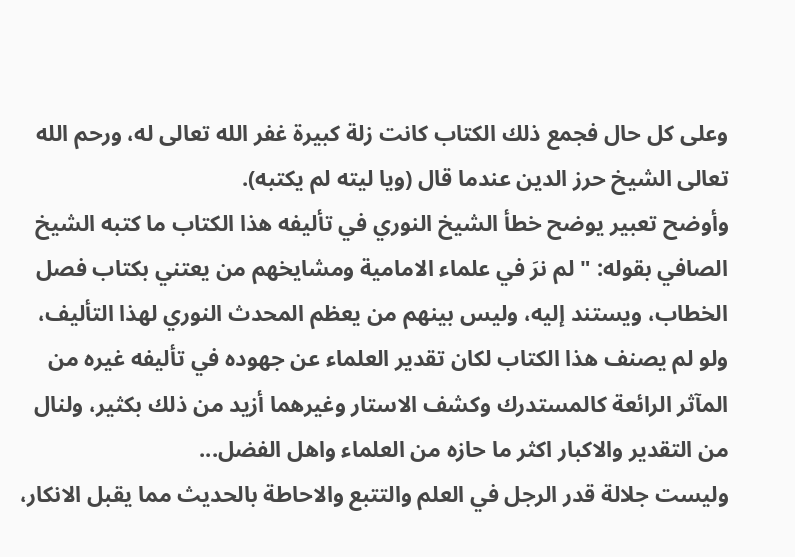وعلى كل حال فجمع ذلك الكتاب كانت زلة كبيرة غفر الله تعالى له، ورحم الله تعالى الشيخ حرز الدين عندما قال (ويا ليته لم يكتبه).
وأوضح تعبير يوضح خطأ الشيخ النوري في تأليفه هذا الكتاب ما كتبه الشيخ الصافي بقوله: " لم نرَ في علماء الامامية ومشايخهم من يعتني بكتاب فصل الخطاب، ويستند إليه، وليس بينهم من يعظم المحدث النوري لهذا التأليف، ولو لم يصنف هذا الكتاب لكان تقدير العلماء عن جهوده في تأليفه غيره من المآثر الرائعة كالمستدرك وكشف الاستار وغيرهما أزيد من ذلك بكثير، ولنال من التقدير والاكبار اكثر ما حازه من العلماء واهل الفضل...
وليست جلالة قدر الرجل في العلم والتتبع والاحاطة بالحديث مما يقبل الانكار،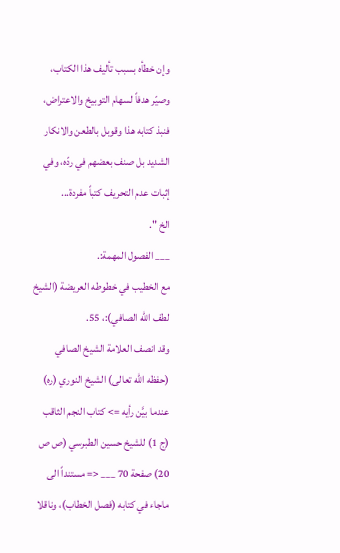وإن خطأه بسبب تأليف هذا الكتاب، وصيّر هدفاً لسهام التوبيخ والاعتراض، فنبذ كتابه هذا وقوبل بالطعن والانكار الشديد بل صنف بعضهم في ردّه، وفي إثبات عدم التحريف كتباً مفردة...
الخ ".
___ الفصول المهمة:.
مع الخطيب في خطوطه العريضة (الشيخ لطف الله الصافي):، 55.
وقد انصف العلامة الشيخ الصافي (حفظه الله تعالى) الشيخ النوري (ره) عندما بيَّن رأيه => كتاب النجم الثاقب (ج 1) للشيخ حسين الطبرسي (ص ص 20) صفحة 70 ___ <= مستنداً الى ماجاء في كتابه (فصل الخطاب)، وناقلا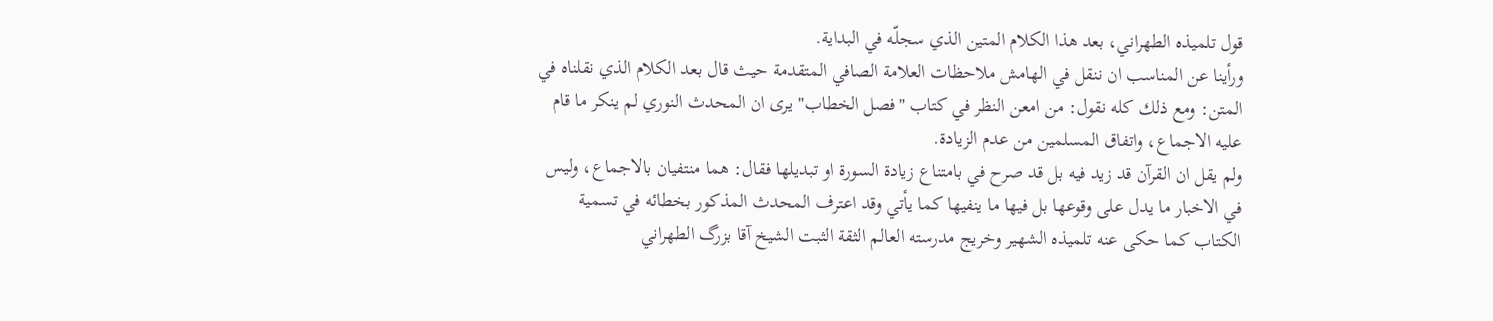قول تلميذه الطهراني، بعد هذا الكلام المتين الذي سجلّه في البداية.
ورأينا عن المناسب ان ننقل في الهامش ملاحظات العلامة الصافي المتقدمة حيث قال بعد الكلام الذي نقلناه في المتن: ومع ذلك كله نقول: من امعن النظر في كتاب "فصل الخطاب" يرى ان المحدث النوري لم ينكر ما قام عليه الاجماع، واتفاق المسلمين من عدم الزيادة.
ولم يقل ان القرآن قد زيد فيه بل قد صرح في بامتناع زيادة السورة او تبديلها فقال: هما منتفيان بالاجماع، وليس في الاخبار ما يدل على وقوعها بل فيها ما ينفيها كما يأتي وقد اعترف المحدث المذكور بخطائه في تسمية الكتاب كما حكى عنه تلميذه الشهير وخريج مدرسته العالم الثقة الثبت الشيخ آقا بزرگ الطهراني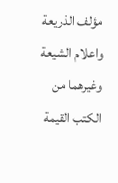مؤلف الذريعة واعلام الشيعة وغيرهما من الكتب القيمة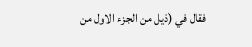فقال في (ذيل من الجزء الاول من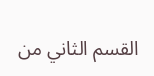القسم الثاني من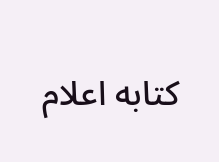كتابه اعلام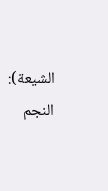الشيعة):
النجم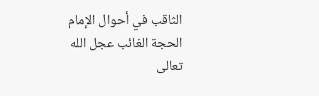الثاقب في أحوال الإمام الحجة الغائب عجل الله تعالى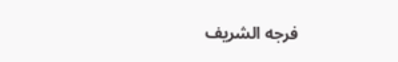فرجه الشريف